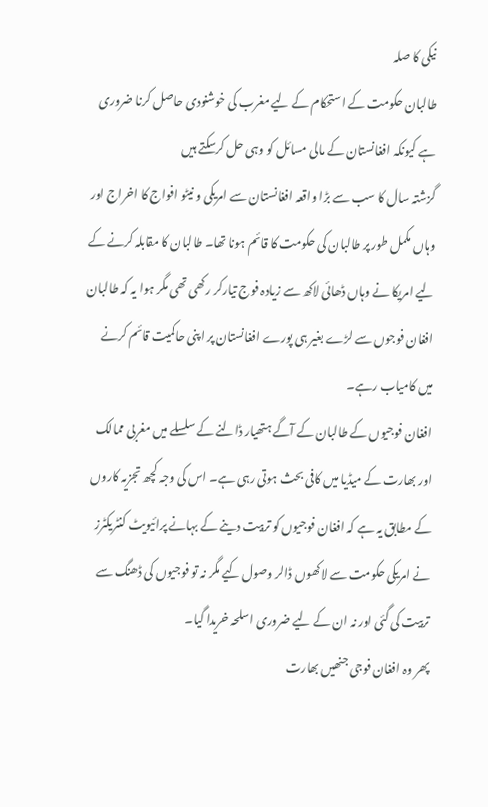نیکی کا صلہ
طالبان حکومت کے استحکام کے لیے مغرب کی خوشنودی حاصل کرنا ضروری ہے کیونکہ افغانستان کے مالی مسائل کو وہی حل کرسکتے ہیں
گزشتہ سال کا سب سے بڑا واقعہ افغانستان سے امریکی و نیٹو افواج کا اخراج اور وہاں مکمل طور پر طالبان کی حکومت کا قائم ہونا تھا۔ طالبان کا مقابلہ کرنے کے لیے امریکا نے وہاں ڈھائی لاکھ سے زیادہ فوج تیارکر رکھی تھی مگر ہوا یہ کہ طالبان افغان فوجوں سے لڑے بغیر ہی پورے افغانستان پر اپنی حاکمیت قائم کرنے میں کامیاب رہے۔
افغان فوجیوں کے طالبان کے آگے ہتھیار ڈالنے کے سلسلے میں مغربی ممالک اور بھارت کے میڈیا میں کافی بحث ہوتی رہی ہے۔ اس کی وجہ کچھ تجزیہ کاروں کے مطابق یہ ہے کہ افغان فوجیوں کو تربیت دینے کے بہانے پرائیویٹ کنٹریکٹرز نے امریکی حکومت سے لاکھوں ڈالر وصول کیے مگر نہ تو فوجیوں کی ڈھنگ سے تربیت کی گئی اور نہ ان کے لیے ضروری اسلحہ خریدا گیا۔
پھر وہ افغان فوجی جنھیں بھارت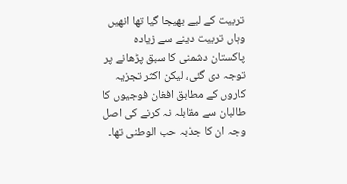تربیت کے لیے بھیجا گیا تھا انھیں وہاں تربیت دینے سے زیادہ پاکستان دشمنی کا سبق پڑھانے پر توجہ دی گئی، لیکن اکثر تجزیہ کاروں کے مطابق افغان فوجیوں کا طالبان سے مقابلہ نہ کرنے کی اصل وجہ ان کا جذبہ حب الوطنی تھا۔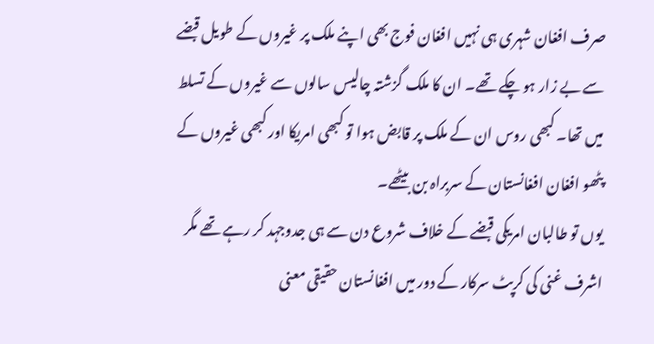صرف افغان شہری ہی نہیں افغان فوج بھی اپنے ملک پر غیروں کے طویل قبضے سے بے زار ہو چکے تھے۔ ان کا ملک گزشتہ چالیس سالوں سے غیروں کے تسلط میں تھا۔ کبھی روس ان کے ملک پر قابض ہوا تو کبھی امریکا اور کبھی غیروں کے پٹھو افغان افغانستان کے سربراہ بن بیٹھے۔
یوں تو طالبان امریکی قبضے کے خلاف شروع دن سے ہی جدوجہد کر رہے تھے مگر اشرف غنی کی کرپٹ سرکار کے دور میں افغانستان حقیقی معنی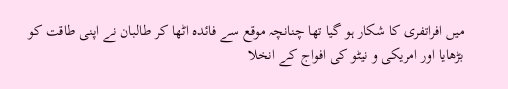میں افراتفری کا شکار ہو گیا تھا چنانچہ موقع سے فائدہ اٹھا کر طالبان نے اپنی طاقت کو بڑھایا اور امریکی و نیٹو کی افواج کے انخلا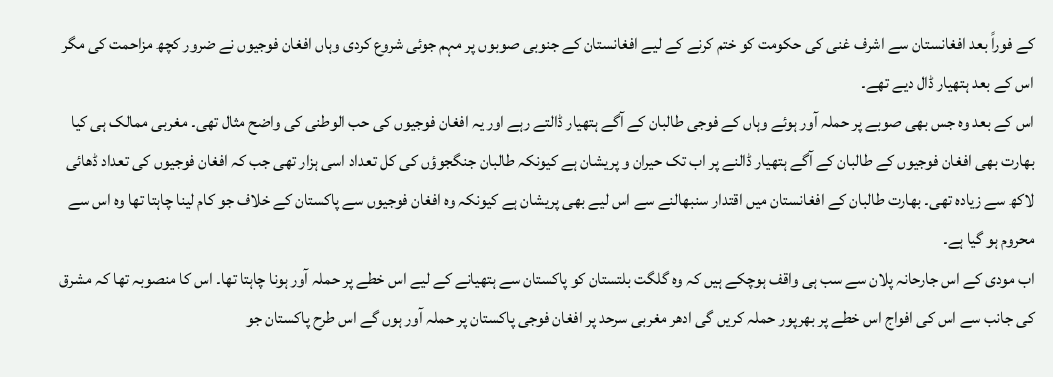کے فوراً بعد افغانستان سے اشرف غنی کی حکومت کو ختم کرنے کے لیے افغانستان کے جنوبی صوبوں پر مہم جوئی شروع کردی وہاں افغان فوجیوں نے ضرور کچھ مزاحمت کی مگر اس کے بعد ہتھیار ڈال دیے تھے۔
اس کے بعد وہ جس بھی صوبے پر حملہ آور ہوئے وہاں کے فوجی طالبان کے آگے ہتھیار ڈالتے رہے اور یہ افغان فوجیوں کی حب الوطنی کی واضح مثال تھی۔ مغربی ممالک ہی کیا بھارت بھی افغان فوجیوں کے طالبان کے آگے ہتھیار ڈالنے پر اب تک حیران و پریشان ہے کیونکہ طالبان جنگجوؤں کی کل تعداد اسی ہزار تھی جب کہ افغان فوجیوں کی تعداد ڈھائی لاکھ سے زیادہ تھی۔ بھارت طالبان کے افغانستان میں اقتدار سنبھالنے سے اس لیے بھی پریشان ہے کیونکہ وہ افغان فوجیوں سے پاکستان کے خلاف جو کام لینا چاہتا تھا وہ اس سے محروم ہو گیا ہے۔
اب مودی کے اس جارحانہ پلان سے سب ہی واقف ہوچکے ہیں کہ وہ گلگت بلتستان کو پاکستان سے ہتھیانے کے لیے اس خطے پر حملہ آور ہونا چاہتا تھا۔ اس کا منصوبہ تھا کہ مشرق کی جانب سے اس کی افواج اس خطے پر بھرپور حملہ کریں گی ادھر مغربی سرحد پر افغان فوجی پاکستان پر حملہ آور ہوں گے اس طرح پاکستان جو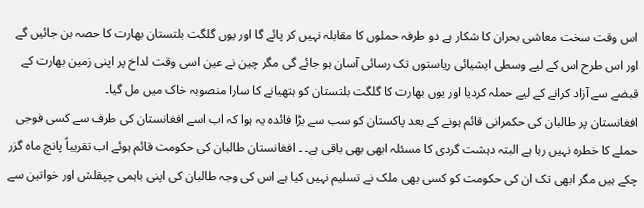اس وقت سخت معاشی بحران کا شکار ہے دو طرفہ حملوں کا مقابلہ نہیں کر پائے گا اور یوں گلگت بلتستان بھارت کا حصہ بن جائیں گے اور اس طرح اس کے لیے وسطی ایشیائی ریاستوں تک رسائی آسان ہو جائے گی مگر چین نے عین اسی وقت لداخ پر اپنی زمین بھارت کے قبضے سے آزاد کرانے کے لیے حملہ کردیا اور یوں بھارت کا گلگت بلتستان کو ہتھیانے کا سارا منصوبہ خاک میں مل گیا۔
افغانستان پر طالبان کی حکمرانی قائم ہونے کے بعد پاکستان کو سب سے بڑا فائدہ یہ ہوا کہ اب اسے افغانستان کی طرف سے کسی فوجی حملے کا خطرہ نہیں رہا ہے البتہ دہشت گردی کا مسئلہ ابھی بھی باقی ہے۔ ۔ افغانستان طالبان کی حکومت قائم ہوئے اب تقریباً پانچ ماہ گزر چکے ہیں مگر ابھی تک ان کی حکومت کو کسی بھی ملک نے تسلیم نہیں کیا ہے اس کی وجہ طالبان کی اپنی باہمی چپقلش اور خواتین سے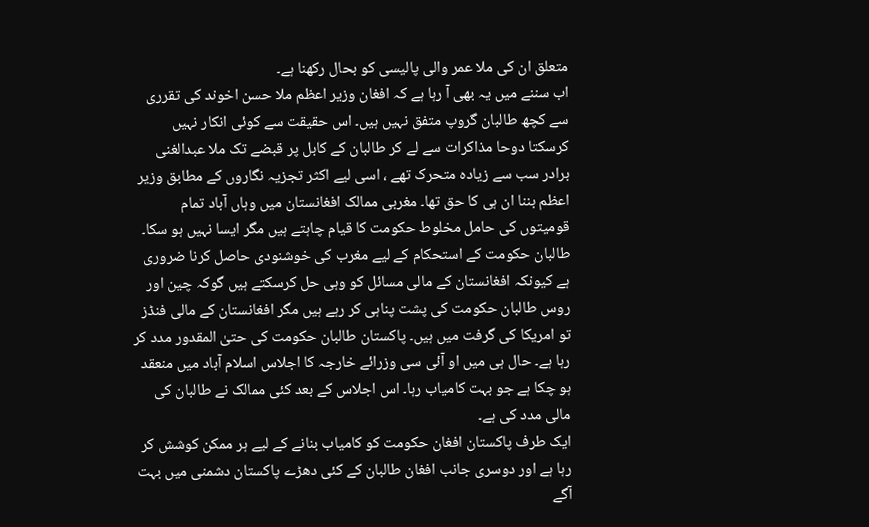متعلق ان کی ملا عمر والی پالیسی کو بحال رکھنا ہے۔
اب سننے میں یہ بھی آ رہا ہے کہ افغان وزیر اعظم ملا حسن اخوند کی تقرری سے کچھ طالبان گروپ متفق نہیں ہیں۔ اس حقیقت سے کوئی انکار نہیں کرسکتا دوحا مذاکرات سے لے کر طالبان کے کابل پر قبضے تک ملا عبدالغنی برادر سب سے زیادہ متحرک تھے ، اسی لیے اکثر تجزیہ نگاروں کے مطابق وزیر اعظم بننا ان ہی کا حق تھا۔ مغربی ممالک افغانستان میں وہاں آباد تمام قومیتوں کی حامل مخلوط حکومت کا قیام چاہتے ہیں مگر ایسا نہیں ہو سکا۔
طالبان حکومت کے استحکام کے لیے مغرب کی خوشنودی حاصل کرنا ضروری ہے کیونکہ افغانستان کے مالی مسائل کو وہی حل کرسکتے ہیں گوکہ چین اور روس طالبان حکومت کی پشت پناہی کر رہے ہیں مگر افغانستان کے مالی فنڈز تو امریکا کی گرفت میں ہیں۔ پاکستان طالبان حکومت کی حتیٰ المقدور مدد کر رہا ہے۔ حال ہی میں او آئی سی وزرائے خارجہ کا اجلاس اسلام آباد میں منعقد ہو چکا ہے جو بہت کامیاب رہا۔ اس اجلاس کے بعد کئی ممالک نے طالبان کی مالی مدد کی ہے۔
ایک طرف پاکستان افغان حکومت کو کامیاب بنانے کے لیے ہر ممکن کوشش کر رہا ہے اور دوسری جانب افغان طالبان کے کئی دھڑے پاکستان دشمنی میں بہت آگے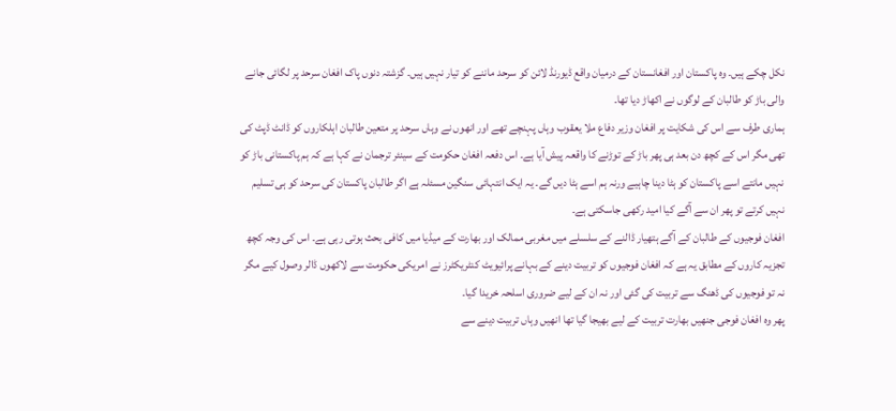نکل چکے ہیں۔ وہ پاکستان اور افغانستان کے درمیان واقع ڈیورنڈ لائن کو سرحد ماننے کو تیار نہیں ہیں۔ گزشتہ دنوں پاک افغان سرحد پر لگائی جانے والی باڑ کو طالبان کے لوگوں نے اکھاڑ دیا تھا۔
ہماری طرف سے اس کی شکایت پر افغان وزیر دفاع ملا یعقوب وہاں پہنچے تھے اور انھوں نے وہاں سرحد پر متعین طالبان اہلکاروں کو ڈانٹ ڈپٹ کی تھی مگر اس کے کچھ دن بعد ہی پھر باڑ کے توڑنے کا واقعہ پیش آیا ہے۔ اس دفعہ افغان حکومت کے سینئر ترجمان نے کہا ہے کہ ہم پاکستانی باڑ کو نہیں مانتے اسے پاکستان کو ہٹا دینا چاہیے ورنہ ہم اسے ہٹا دیں گے۔ یہ ایک انتہائی سنگین مسئلہ ہے اگر طالبان پاکستان کی سرحد کو ہی تسلیم نہیں کرتے تو پھر ان سے آگے کیا امید رکھی جاسکتی ہے۔
افغان فوجیوں کے طالبان کے آگے ہتھیار ڈالنے کے سلسلے میں مغربی ممالک اور بھارت کے میڈیا میں کافی بحث ہوتی رہی ہے۔ اس کی وجہ کچھ تجزیہ کاروں کے مطابق یہ ہے کہ افغان فوجیوں کو تربیت دینے کے بہانے پرائیویٹ کنٹریکٹرز نے امریکی حکومت سے لاکھوں ڈالر وصول کیے مگر نہ تو فوجیوں کی ڈھنگ سے تربیت کی گئی اور نہ ان کے لیے ضروری اسلحہ خریدا گیا۔
پھر وہ افغان فوجی جنھیں بھارت تربیت کے لیے بھیجا گیا تھا انھیں وہاں تربیت دینے سے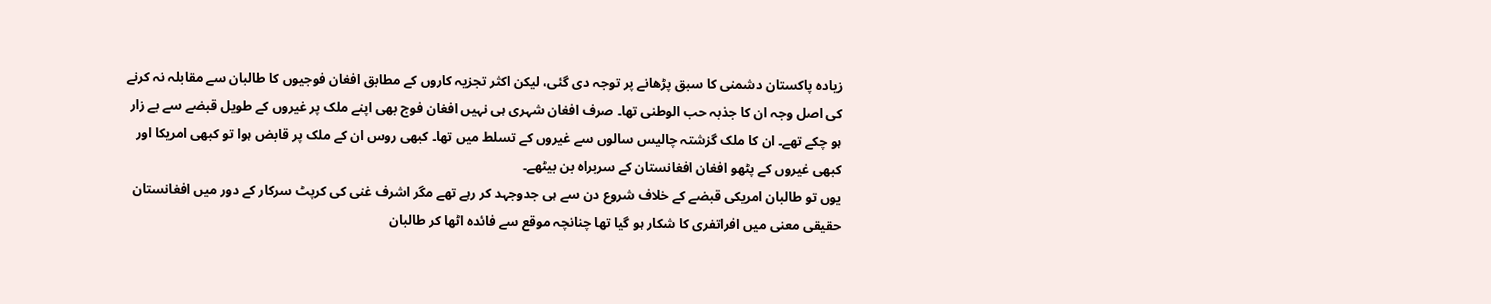زیادہ پاکستان دشمنی کا سبق پڑھانے پر توجہ دی گئی، لیکن اکثر تجزیہ کاروں کے مطابق افغان فوجیوں کا طالبان سے مقابلہ نہ کرنے کی اصل وجہ ان کا جذبہ حب الوطنی تھا۔ صرف افغان شہری ہی نہیں افغان فوج بھی اپنے ملک پر غیروں کے طویل قبضے سے بے زار ہو چکے تھے۔ ان کا ملک گزشتہ چالیس سالوں سے غیروں کے تسلط میں تھا۔ کبھی روس ان کے ملک پر قابض ہوا تو کبھی امریکا اور کبھی غیروں کے پٹھو افغان افغانستان کے سربراہ بن بیٹھے۔
یوں تو طالبان امریکی قبضے کے خلاف شروع دن سے ہی جدوجہد کر رہے تھے مگر اشرف غنی کی کرپٹ سرکار کے دور میں افغانستان حقیقی معنی میں افراتفری کا شکار ہو گیا تھا چنانچہ موقع سے فائدہ اٹھا کر طالبان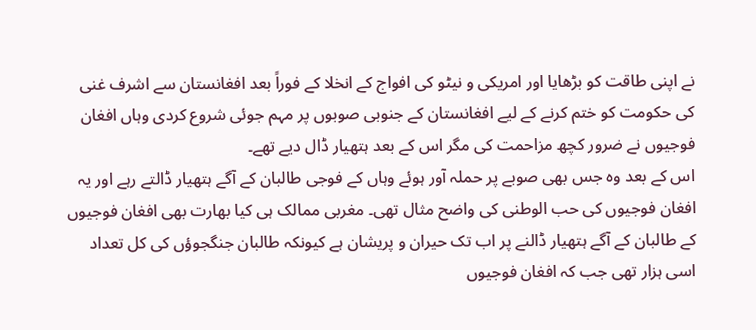نے اپنی طاقت کو بڑھایا اور امریکی و نیٹو کی افواج کے انخلا کے فوراً بعد افغانستان سے اشرف غنی کی حکومت کو ختم کرنے کے لیے افغانستان کے جنوبی صوبوں پر مہم جوئی شروع کردی وہاں افغان فوجیوں نے ضرور کچھ مزاحمت کی مگر اس کے بعد ہتھیار ڈال دیے تھے۔
اس کے بعد وہ جس بھی صوبے پر حملہ آور ہوئے وہاں کے فوجی طالبان کے آگے ہتھیار ڈالتے رہے اور یہ افغان فوجیوں کی حب الوطنی کی واضح مثال تھی۔ مغربی ممالک ہی کیا بھارت بھی افغان فوجیوں کے طالبان کے آگے ہتھیار ڈالنے پر اب تک حیران و پریشان ہے کیونکہ طالبان جنگجوؤں کی کل تعداد اسی ہزار تھی جب کہ افغان فوجیوں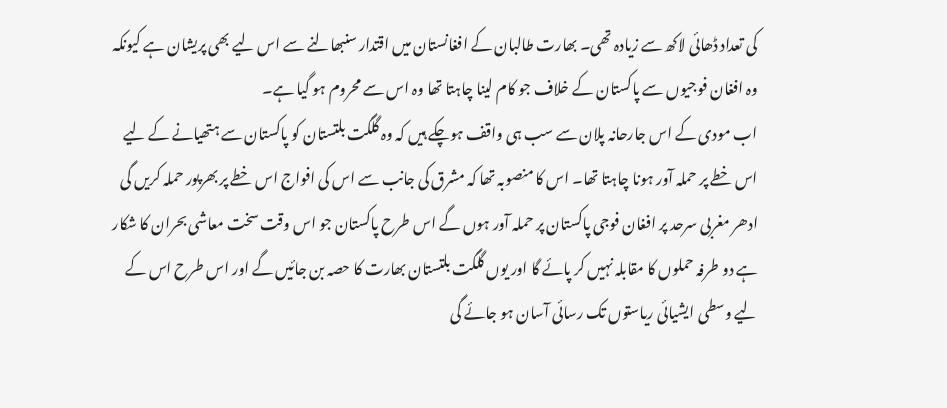کی تعداد ڈھائی لاکھ سے زیادہ تھی۔ بھارت طالبان کے افغانستان میں اقتدار سنبھالنے سے اس لیے بھی پریشان ہے کیونکہ وہ افغان فوجیوں سے پاکستان کے خلاف جو کام لینا چاہتا تھا وہ اس سے محروم ہو گیا ہے۔
اب مودی کے اس جارحانہ پلان سے سب ہی واقف ہوچکے ہیں کہ وہ گلگت بلتستان کو پاکستان سے ہتھیانے کے لیے اس خطے پر حملہ آور ہونا چاہتا تھا۔ اس کا منصوبہ تھا کہ مشرق کی جانب سے اس کی افواج اس خطے پر بھرپور حملہ کریں گی ادھر مغربی سرحد پر افغان فوجی پاکستان پر حملہ آور ہوں گے اس طرح پاکستان جو اس وقت سخت معاشی بحران کا شکار ہے دو طرفہ حملوں کا مقابلہ نہیں کر پائے گا اور یوں گلگت بلتستان بھارت کا حصہ بن جائیں گے اور اس طرح اس کے لیے وسطی ایشیائی ریاستوں تک رسائی آسان ہو جائے گی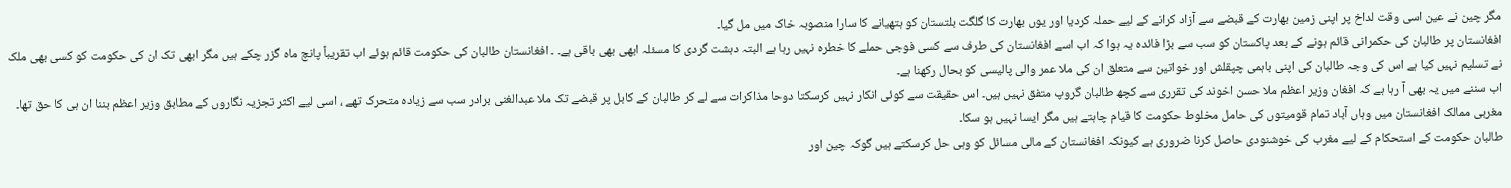مگر چین نے عین اسی وقت لداخ پر اپنی زمین بھارت کے قبضے سے آزاد کرانے کے لیے حملہ کردیا اور یوں بھارت کا گلگت بلتستان کو ہتھیانے کا سارا منصوبہ خاک میں مل گیا۔
افغانستان پر طالبان کی حکمرانی قائم ہونے کے بعد پاکستان کو سب سے بڑا فائدہ یہ ہوا کہ اب اسے افغانستان کی طرف سے کسی فوجی حملے کا خطرہ نہیں رہا ہے البتہ دہشت گردی کا مسئلہ ابھی بھی باقی ہے۔ ۔ افغانستان طالبان کی حکومت قائم ہوئے اب تقریباً پانچ ماہ گزر چکے ہیں مگر ابھی تک ان کی حکومت کو کسی بھی ملک نے تسلیم نہیں کیا ہے اس کی وجہ طالبان کی اپنی باہمی چپقلش اور خواتین سے متعلق ان کی ملا عمر والی پالیسی کو بحال رکھنا ہے۔
اب سننے میں یہ بھی آ رہا ہے کہ افغان وزیر اعظم ملا حسن اخوند کی تقرری سے کچھ طالبان گروپ متفق نہیں ہیں۔ اس حقیقت سے کوئی انکار نہیں کرسکتا دوحا مذاکرات سے لے کر طالبان کے کابل پر قبضے تک ملا عبدالغنی برادر سب سے زیادہ متحرک تھے ، اسی لیے اکثر تجزیہ نگاروں کے مطابق وزیر اعظم بننا ان ہی کا حق تھا۔ مغربی ممالک افغانستان میں وہاں آباد تمام قومیتوں کی حامل مخلوط حکومت کا قیام چاہتے ہیں مگر ایسا نہیں ہو سکا۔
طالبان حکومت کے استحکام کے لیے مغرب کی خوشنودی حاصل کرنا ضروری ہے کیونکہ افغانستان کے مالی مسائل کو وہی حل کرسکتے ہیں گوکہ چین اور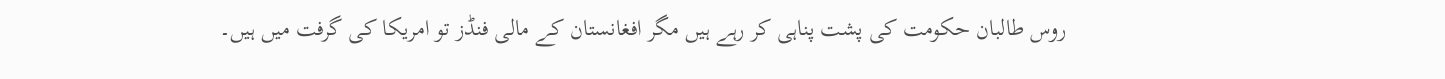روس طالبان حکومت کی پشت پناہی کر رہے ہیں مگر افغانستان کے مالی فنڈز تو امریکا کی گرفت میں ہیں۔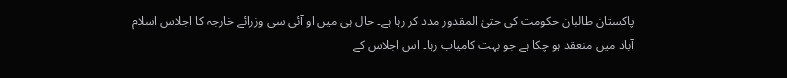پاکستان طالبان حکومت کی حتیٰ المقدور مدد کر رہا ہے۔ حال ہی میں او آئی سی وزرائے خارجہ کا اجلاس اسلام آباد میں منعقد ہو چکا ہے جو بہت کامیاب رہا۔ اس اجلاس کے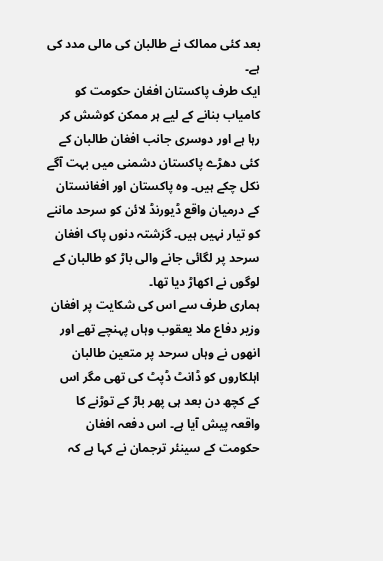بعد کئی ممالک نے طالبان کی مالی مدد کی ہے۔
ایک طرف پاکستان افغان حکومت کو کامیاب بنانے کے لیے ہر ممکن کوشش کر رہا ہے اور دوسری جانب افغان طالبان کے کئی دھڑے پاکستان دشمنی میں بہت آگے نکل چکے ہیں۔ وہ پاکستان اور افغانستان کے درمیان واقع ڈیورنڈ لائن کو سرحد ماننے کو تیار نہیں ہیں۔ گزشتہ دنوں پاک افغان سرحد پر لگائی جانے والی باڑ کو طالبان کے لوگوں نے اکھاڑ دیا تھا۔
ہماری طرف سے اس کی شکایت پر افغان وزیر دفاع ملا یعقوب وہاں پہنچے تھے اور انھوں نے وہاں سرحد پر متعین طالبان اہلکاروں کو ڈانٹ ڈپٹ کی تھی مگر اس کے کچھ دن بعد ہی پھر باڑ کے توڑنے کا واقعہ پیش آیا ہے۔ اس دفعہ افغان حکومت کے سینئر ترجمان نے کہا ہے کہ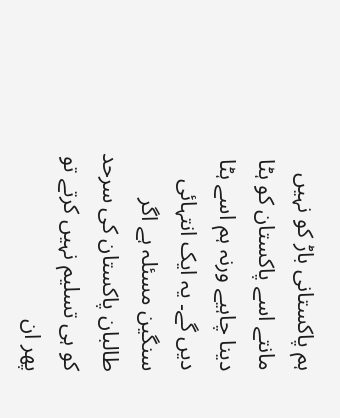ہم پاکستانی باڑ کو نہیں مانتے اسے پاکستان کو ہٹا دینا چاہیے ورنہ ہم اسے ہٹا دیں گے۔ یہ ایک انتہائی سنگین مسئلہ ہے اگر طالبان پاکستان کی سرحد کو ہی تسلیم نہیں کرتے تو پھر ان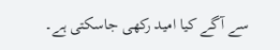سے آگے کیا امید رکھی جاسکتی ہے۔